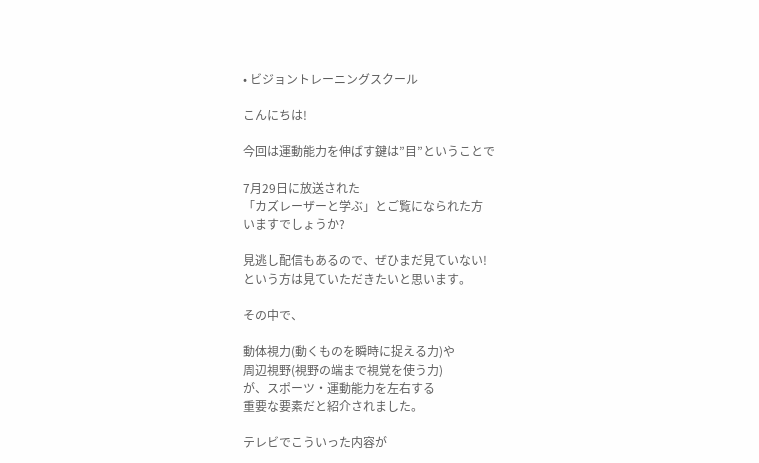• ビジョントレーニングスクール

こんにちは!

今回は運動能力を伸ばす鍵は”目”ということで

7月29日に放送された
「カズレーザーと学ぶ」とご覧になられた方
いますでしょうか?

見逃し配信もあるので、ぜひまだ見ていない!
という方は見ていただきたいと思います。

その中で、

動体視力(動くものを瞬時に捉える力)や
周辺視野(視野の端まで視覚を使う力)
が、スポーツ・運動能力を左右する
重要な要素だと紹介されました。

テレビでこういった内容が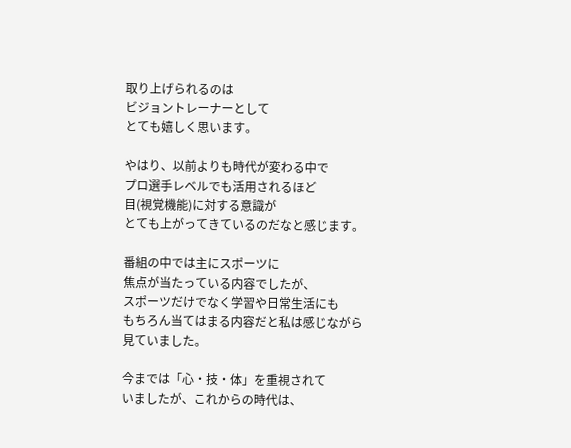取り上げられるのは
ビジョントレーナーとして
とても嬉しく思います。

やはり、以前よりも時代が変わる中で
プロ選手レベルでも活用されるほど
目(視覚機能)に対する意識が
とても上がってきているのだなと感じます。

番組の中では主にスポーツに
焦点が当たっている内容でしたが、
スポーツだけでなく学習や日常生活にも
もちろん当てはまる内容だと私は感じながら
見ていました。

今までは「心・技・体」を重視されて
いましたが、これからの時代は、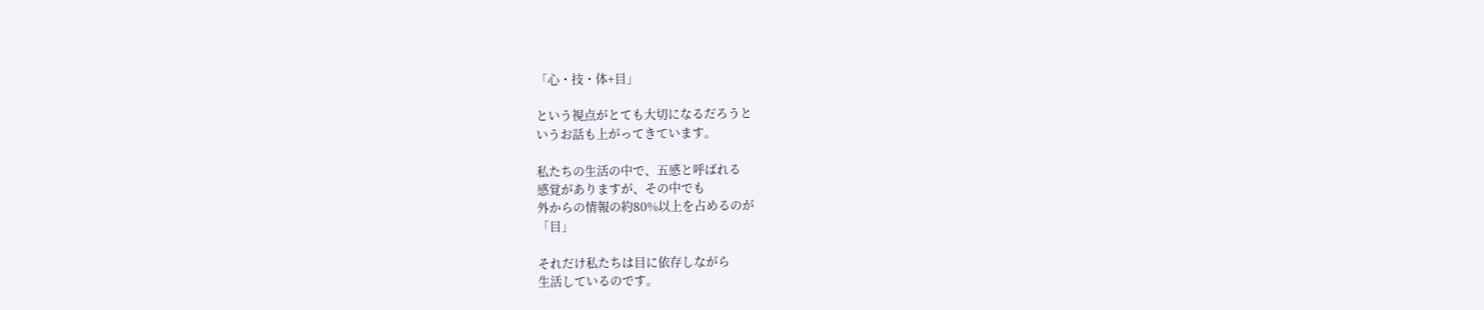「心・技・体+目」

という視点がとても大切になるだろうと
いうお話も上がってきています。

私たちの生活の中で、五感と呼ばれる
感覚がありますが、その中でも
外からの情報の約80%以上を占めるのが
「目」

それだけ私たちは目に依存しながら
生活しているのです。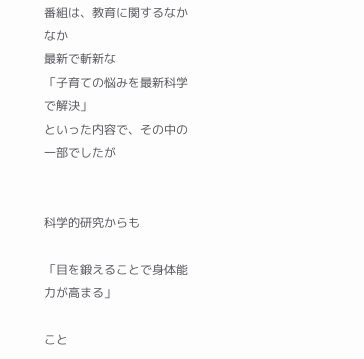番組は、教育に関するなかなか
最新で斬新な
「子育ての悩みを最新科学で解決」
といった内容で、その中の一部でしたが


科学的研究からも

「目を鍛えることで身体能力が高まる」

こと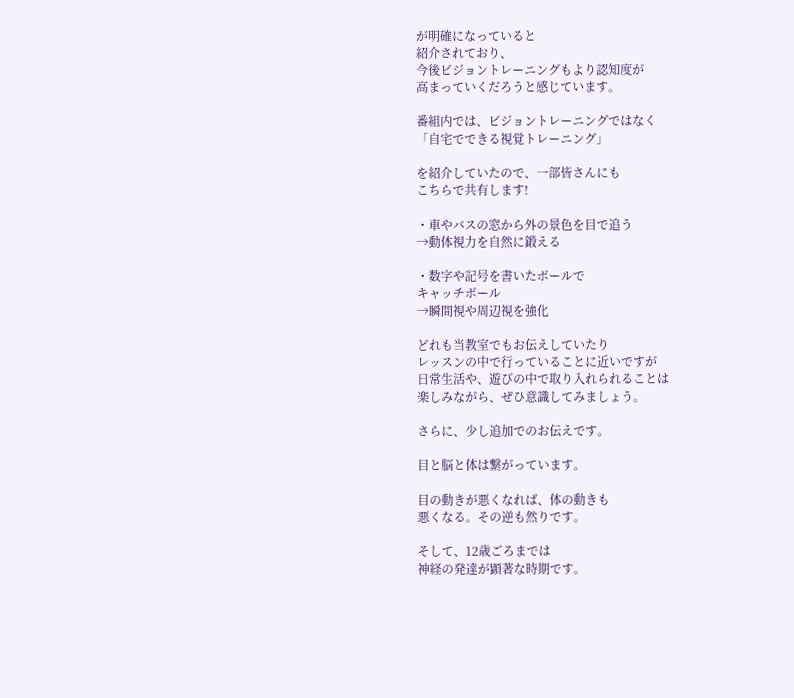が明確になっていると
紹介されており、
今後ビジョントレーニングもより認知度が
高まっていくだろうと感じています。

番組内では、ビジョントレーニングではなく
「自宅でできる視覚トレーニング」

を紹介していたので、一部皆さんにも
こちらで共有します!

・車やバスの窓から外の景色を目で追う
→動体視力を自然に鍛える

・数字や記号を書いたボールで
キャッチボール
→瞬間視や周辺視を強化

どれも当教室でもお伝えしていたり
レッスンの中で行っていることに近いですが
日常生活や、遊びの中で取り入れられることは
楽しみながら、ぜひ意識してみましょう。

さらに、少し追加でのお伝えです。

目と脳と体は繋がっています。

目の動きが悪くなれば、体の動きも
悪くなる。その逆も然りです。

そして、12歳ごろまでは
神経の発達が顕著な時期です。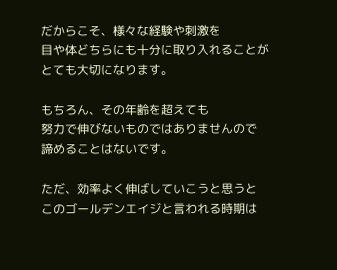だからこそ、様々な経験や刺激を
目や体どちらにも十分に取り入れることが
とても大切になります。

もちろん、その年齢を超えても
努力で伸びないものではありませんので
諦めることはないです。

ただ、効率よく伸ばしていこうと思うと
このゴールデンエイジと言われる時期は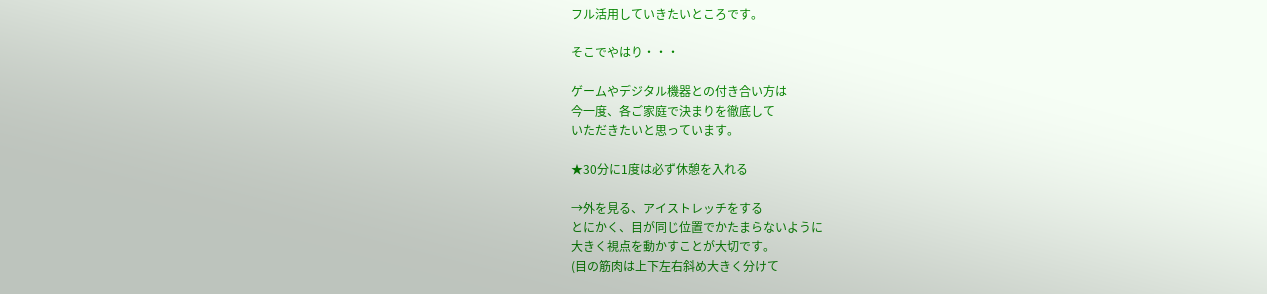フル活用していきたいところです。

そこでやはり・・・

ゲームやデジタル機器との付き合い方は
今一度、各ご家庭で決まりを徹底して
いただきたいと思っています。

★30分に1度は必ず休憩を入れる

→外を見る、アイストレッチをする
とにかく、目が同じ位置でかたまらないように
大きく視点を動かすことが大切です。
(目の筋肉は上下左右斜め大きく分けて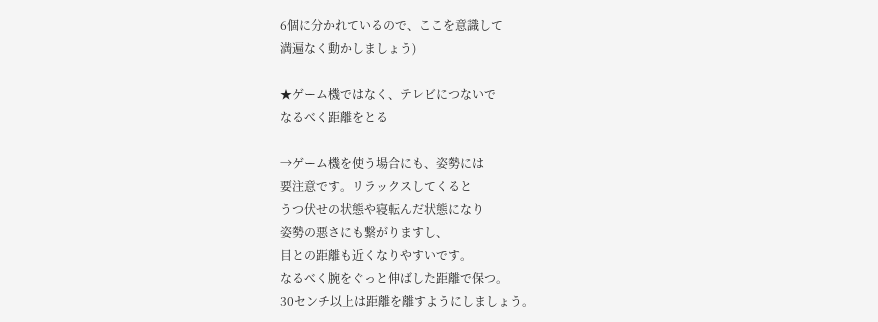6個に分かれているので、ここを意識して
満遍なく動かしましょう)

★ゲーム機ではなく、テレビにつないで
なるべく距離をとる

→ゲーム機を使う場合にも、姿勢には
要注意です。リラックスしてくると
うつ伏せの状態や寝転んだ状態になり
姿勢の悪さにも繋がりますし、
目との距離も近くなりやすいです。
なるべく腕をぐっと伸ばした距離で保つ。
30センチ以上は距離を離すようにしましょう。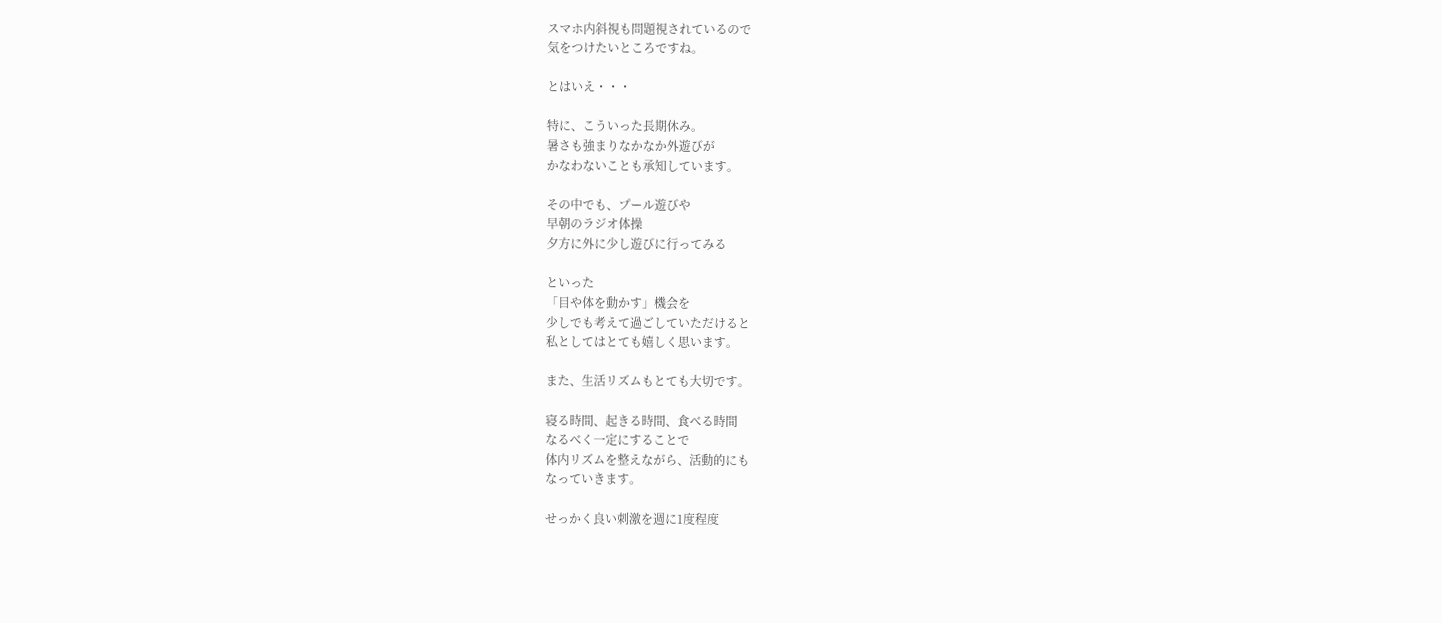スマホ内斜視も問題視されているので
気をつけたいところですね。

とはいえ・・・

特に、こういった長期休み。
暑さも強まりなかなか外遊びが
かなわないことも承知しています。

その中でも、プール遊びや
早朝のラジオ体操
夕方に外に少し遊びに行ってみる

といった
「目や体を動かす」機会を
少しでも考えて過ごしていただけると
私としてはとても嬉しく思います。

また、生活リズムもとても大切です。

寝る時間、起きる時間、食べる時間
なるべく一定にすることで
体内リズムを整えながら、活動的にも
なっていきます。

せっかく良い刺激を週に1度程度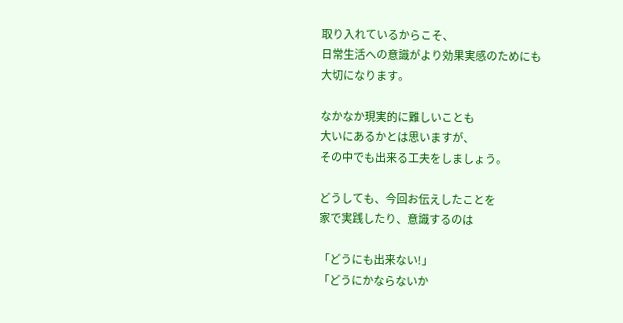取り入れているからこそ、
日常生活への意識がより効果実感のためにも
大切になります。

なかなか現実的に難しいことも
大いにあるかとは思いますが、
その中でも出来る工夫をしましょう。

どうしても、今回お伝えしたことを
家で実践したり、意識するのは

「どうにも出来ない!」
「どうにかならないか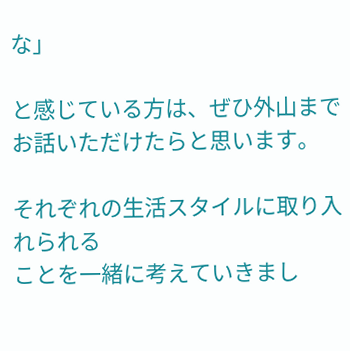な」

と感じている方は、ぜひ外山まで
お話いただけたらと思います。

それぞれの生活スタイルに取り入れられる
ことを一緒に考えていきまし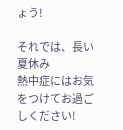ょう!

それでは、長い夏休み
熱中症にはお気をつけてお過ごしください!